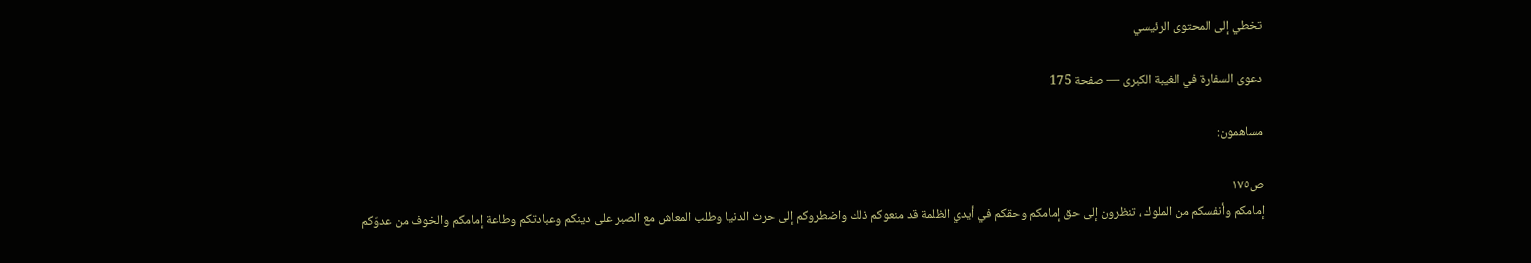تخطي إلى المحتوى الرئيسي

دعوى السفارة في الغيبة الكبرى — صفحة 175

مساهمون:

ص١٧٥
إمامكم وأنفسكم من الملوك ، تنظرون إلى حق إمامكم وحقكم في أيدي الظلمة قد منعوكم ذلك واضطروكم إلى حرث الدنيا وطلب المعاش مع الصبر على دينكم وعبادتكم وطاعة إمامكم والخوف من عدوّكم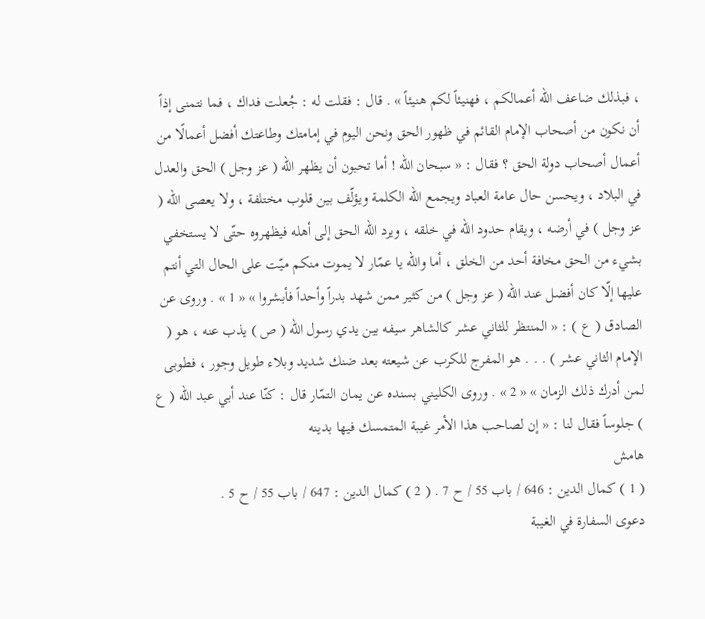، فبذلك ضاعف الله أعمالكم ، فهنيئاً لكم هنيئاً » . قال : فقلت له : جُعلت فداك ، فما نتمنى إذاً أن نكون من أصحاب الإمام القائم في ظهور الحق ونحن اليوم في إمامتك وطاعتك أفضل أعمالًا من أعمال أصحاب دولة الحق ؟ فقال : « سبحان الله ! أما تحبون أن يظهر الله ( عز وجل ) الحق والعدل في البلاد ، ويحسن حال عامة العباد ويجمع الله الكلمة ويؤلّف بين قلوب مختلفة ، ولا يعصى الله ( عز وجل ) في أرضه ، ويقام حدود الله في خلقه ، ويرد الله الحق إلى أهله فيظهروه حتّى لا يستخفي بشيء من الحق مخافة أحد من الخلق ، أما والله يا عمّار لا يموت منكم ميّت على الحال التي أنتم عليها إلّا كان أفضل عند الله ( عز وجل ) من كثير ممن شهد بدراً وأحداً فأبشروا » « 1 » . وروى عن الصادق ( ع ) : « المنتظر للثاني عشر كالشاهر سيفه بين يدي رسول الله ( ص ) يذب عنه ، هو ( الإمام الثاني عشر ) . . . هو المفرج للكرب عن شيعته بعد ضنك شديد وبلاء طويل وجور ، فطوبى لمن أدرك ذلك الزمان » « 2 » . وروى الكليني بسنده عن يمان التمّار قال : كنّا عند أبي عبد الله ( ع ) جلوساً فقال لنا : « إن لصاحب هذا الأمر غيبة المتمسك فيها بدينه
هامش
( 1 ) كمال الدين : 646 / باب 55 / ح 7 . ( 2 ) كمال الدين : 647 / باب 55 / ح 5 .
دعوى السفارة في الغيبة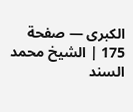الكبرى — صفحة 175 | الشيخ محمد السند